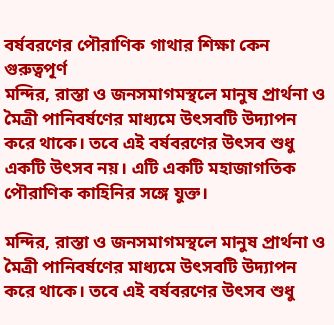বর্ষবরণের পৌরাণিক গাথার শিক্ষা কেন গুরুত্বপূর্ণ
মন্দির, রাস্তা ও জনসমাগমস্থলে মানুষ প্রার্থনা ও মৈত্রী পানিবর্ষণের মাধ্যমে উৎসবটি উদ্যাপন করে থাকে। তবে এই বর্ষবরণের উৎসব শুধু একটি উৎসব নয়। এটি একটি মহাজাগতিক পৌরাণিক কাহিনির সঙ্গে যুক্ত।

মন্দির, রাস্তা ও জনসমাগমস্থলে মানুষ প্রার্থনা ও মৈত্রী পানিবর্ষণের মাধ্যমে উৎসবটি উদ্যাপন করে থাকে। তবে এই বর্ষবরণের উৎসব শুধু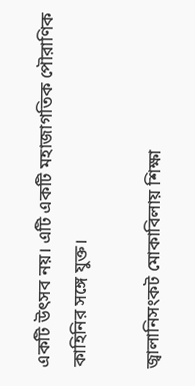একটি উৎসব নয়। এটি একটি মহাজাগতিক পৌরাণিক কাহিনির সঙ্গে যুক্ত।

জ্বালানিসংকট মোকাবিলায় শিক্ষা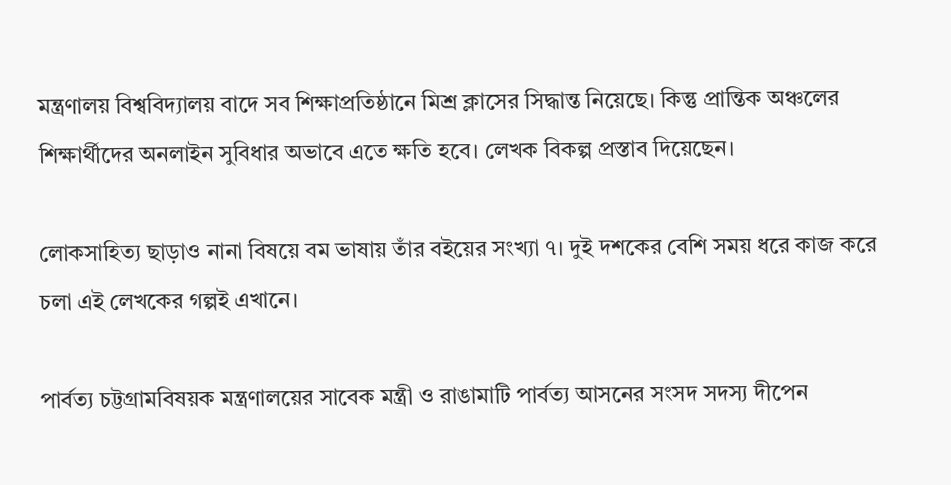মন্ত্রণালয় বিশ্ববিদ্যালয় বাদে সব শিক্ষাপ্রতিষ্ঠানে মিশ্র ক্লাসের সিদ্ধান্ত নিয়েছে। কিন্তু প্রান্তিক অঞ্চলের শিক্ষার্থীদের অনলাইন সুবিধার অভাবে এতে ক্ষতি হবে। লেখক বিকল্প প্রস্তাব দিয়েছেন।

লোকসাহিত্য ছাড়াও নানা বিষয়ে বম ভাষায় তাঁর বইয়ের সংখ্যা ৭। দুই দশকের বেশি সময় ধরে কাজ করে চলা এই লেখকের গল্পই এখানে।

পার্বত্য চট্টগ্রামবিষয়ক মন্ত্রণালয়ের সাবেক মন্ত্রী ও রাঙামাটি পার্বত্য আসনের সংসদ সদস্য দীপেন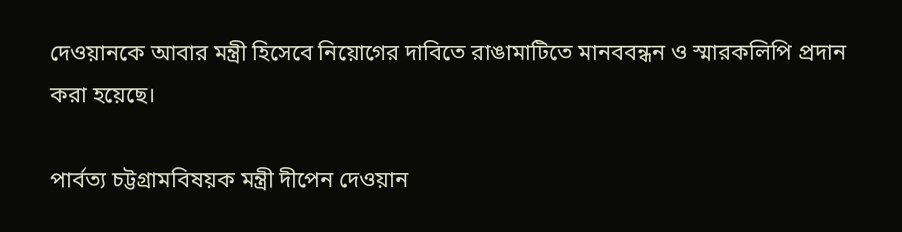দেওয়ানকে আবার মন্ত্রী হিসেবে নিয়োগের দাবিতে রাঙামাটিতে মানববন্ধন ও স্মারকলিপি প্রদান করা হয়েছে।

পার্বত্য চট্টগ্রামবিষয়ক মন্ত্রী দীপেন দেওয়ান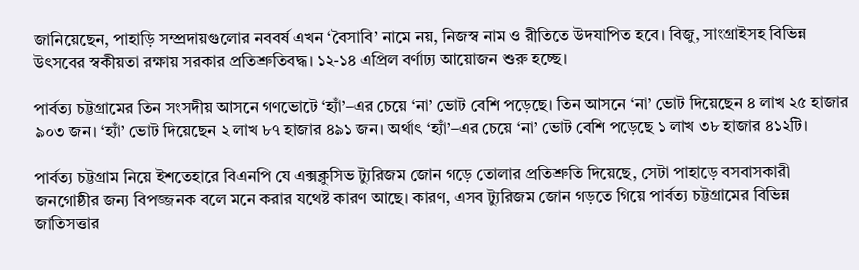জানিয়েছেন, পাহাড়ি সম্প্রদায়গুলোর নববর্ষ এখন ‘বৈসাবি’ নামে নয়, নিজস্ব নাম ও রীতিতে উদযাপিত হবে। বিজু, সাংগ্রাইসহ বিভিন্ন উৎসবের স্বকীয়তা রক্ষায় সরকার প্রতিশ্রুতিবদ্ধ। ১২-১৪ এপ্রিল বর্ণাঢ্য আয়োজন শুরু হচ্ছে।

পার্বত্য চট্টগ্রামের তিন সংসদীয় আসনে গণভোটে ‘হ্যাঁ’–এর চেয়ে ‘না’ ভোট বেশি পড়েছে। তিন আসনে ‘না’ ভোট দিয়েছেন ৪ লাখ ২৫ হাজার ৯০৩ জন। ‘হ্যাঁ’ ভোট দিয়েছেন ২ লাখ ৮৭ হাজার ৪৯১ জন। অর্থাৎ ‘হ্যাঁ’–এর চেয়ে ‘না’ ভোট বেশি পড়েছে ১ লাখ ৩৮ হাজার ৪১২টি।

পার্বত্য চট্টগ্রাম নিয়ে ইশতেহারে বিএনপি যে এক্সক্লুসিভ ট্যুরিজম জোন গড়ে তোলার প্রতিশ্রুতি দিয়েছে, সেটা পাহাড়ে বসবাসকারী জনগোষ্ঠীর জন্য বিপজ্জনক বলে মনে করার যথেষ্ট কারণ আছে। কারণ, এসব ট্যুরিজম জোন গড়তে গিয়ে পার্বত্য চট্টগ্রামের বিভিন্ন জাতিসত্তার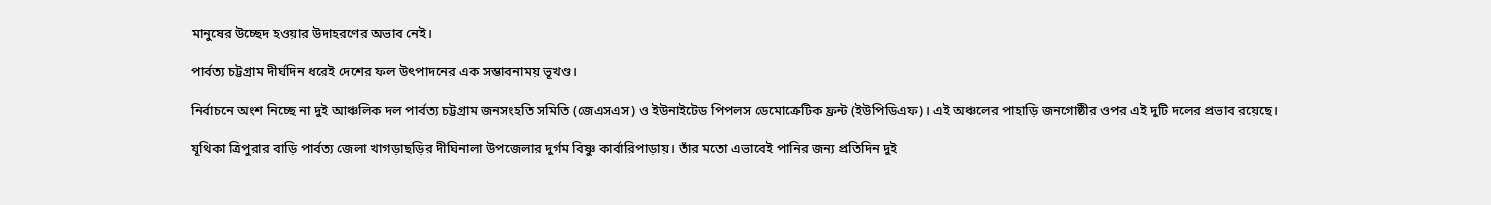মানুষের উচ্ছেদ হওয়ার উদাহরণের অভাব নেই।

পার্বত্য চট্টগ্রাম দীর্ঘদিন ধরেই দেশের ফল উৎপাদনের এক সম্ভাবনাময় ভূখণ্ড।

নির্বাচনে অংশ নিচ্ছে না দুই আঞ্চলিক দল পার্বত্য চট্টগ্রাম জনসংহতি সমিতি (জেএসএস) ও ইউনাইটেড পিপলস ডেমোক্রেটিক ফ্রন্ট (ইউপিডিএফ)। এই অঞ্চলের পাহাড়ি জনগোষ্ঠীর ওপর এই দুটি দলের প্রভাব রয়েছে।

যূথিকা ত্রিপুরার বাড়ি পার্বত্য জেলা খাগড়াছড়ির দীঘিনালা উপজেলার দুর্গম বিষ্ণু কার্বারিপাড়ায়। তাঁর মতো এভাবেই পানির জন্য প্রতিদিন দুই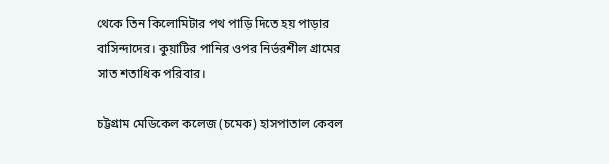থেকে তিন কিলোমিটার পথ পাড়ি দিতে হয় পাড়ার বাসিন্দাদের। কুয়াটির পানির ওপর নির্ভরশীল গ্রামের সাত শতাধিক পরিবার।

চট্টগ্রাম মেডিকেল কলেজ (চমেক) হাসপাতাল কেবল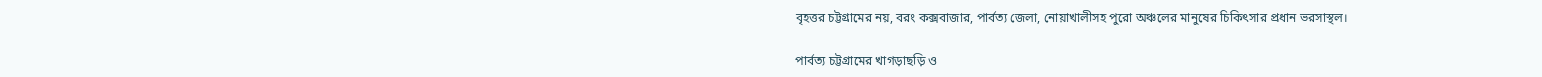বৃহত্তর চট্টগ্রামের নয়, বরং কক্সবাজার, পার্বত্য জেলা, নোয়াখালীসহ পুরো অঞ্চলের মানুষের চিকিৎসার প্রধান ভরসাস্থল।

পার্বত্য চট্টগ্রামের খাগড়াছড়ি ও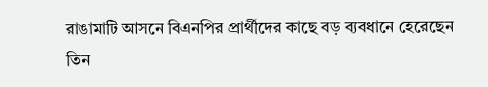রাঙামাটি আসনে বিএনপির প্রার্থীদের কাছে বড় ব্যবধানে হেরেছেন তিন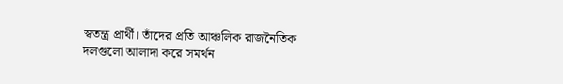স্বতন্ত্র প্রার্থী। তাঁদের প্রতি আঞ্চলিক রাজনৈতিক দলগুলো আলাদা করে সমর্থন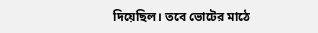দিয়েছিল। তবে ভোটের মাঠে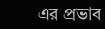এর প্রভাব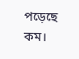পড়েছে কম।